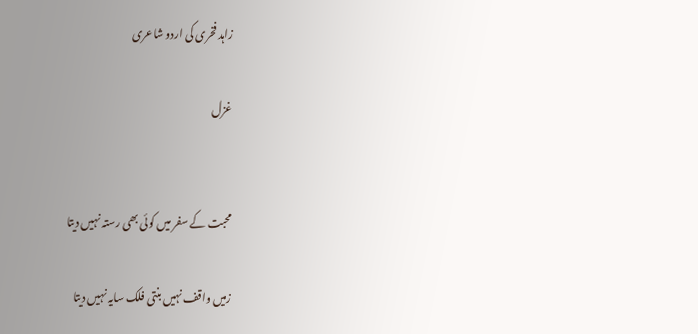زاہد فخری کی اردو شاعری

غزل


محبت کے سفر میں کوئی بھی رستہ نہیں دیتا

زمیں واقف نہیں بنتی فلک سایہ نہیں دیتا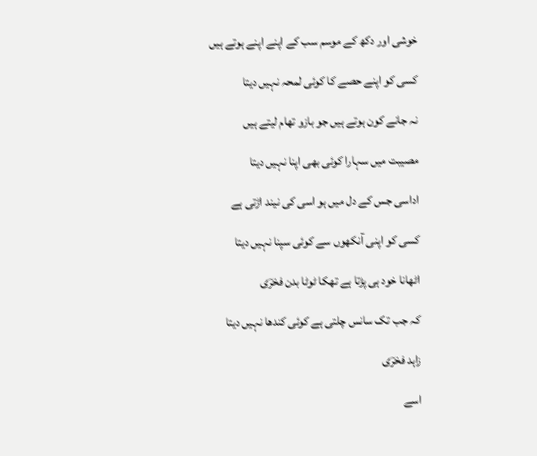خوشی اور دکھ کے موسم سب کے اپنے اپنے ہوتے ہیں

کسی کو اپنے حصے کا کوئی لمحہ نہیں دیتا

نہ جانے کون ہوتے ہیں جو بازو تھام لیتے ہیں

مصیبت میں سہارا کوئی بھی اپنا نہیں دیتا

اداسی جس کے دل میں ہو اسی کی نیند اڑتی ہے

کسی کو اپنی آنکھوں سے کوئی سپنا نہیں دیتا

اٹھانا خود ہی پڑتا ہے تھکا ٹوٹا بدن فخرؔی

کہ جب تک سانس چلتی ہے کوئی کندھا نہیں دیتا

زاہد فخرؔی

اسے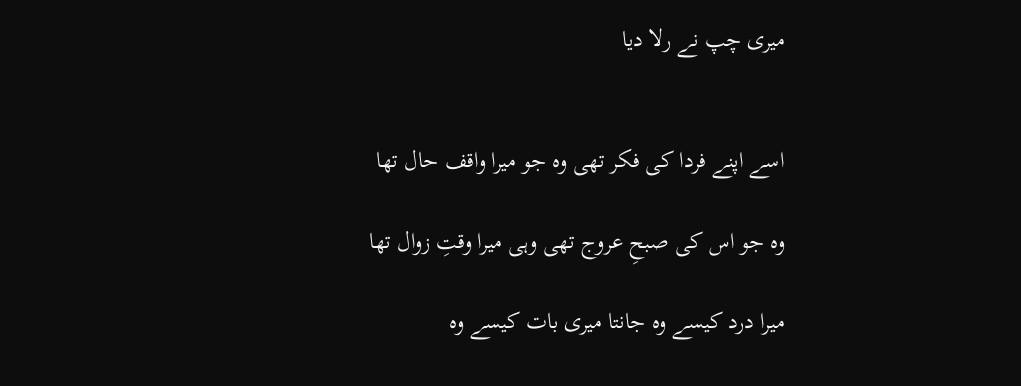میری چپ نے رلا دیا


اسے اپنے فردا کی فکر تھی وہ جو میرا واقف حال تھا

وہ جو اس کی صبحِ عروج تھی وہی میرا وقتِ زوال تھا

میرا درد کیسے وہ جانتا میری بات کیسے وہ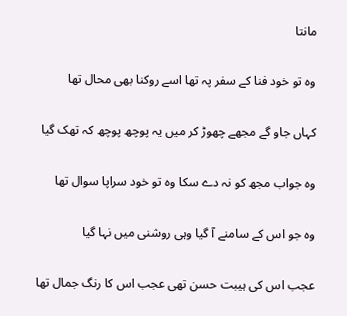مانتا

وہ تو خود فنا کے سفر پہ تھا اسے روکنا بھی محال تھا

کہاں جاو گے مجھے چھوڑ کر میں یہ پوچھ پوچھ کہ تھک گیا

وہ جواب مجھ کو نہ دے سکا وہ تو خود سراپا سوال تھا

وہ جو اس کے سامنے آ گیا وہی روشنی میں نہا گیا

عجب اس کی ہیبت حسن تھی عجب اس کا رنگ جمال تھا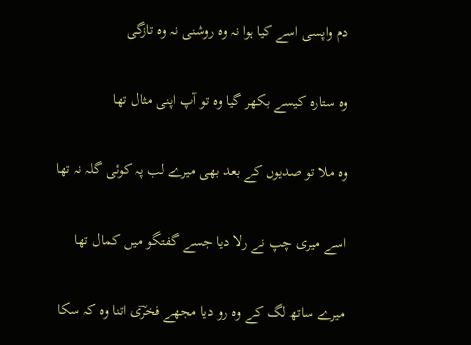دم واپسی اسے کیا ہوا نہ وہ روشنی نہ وہ تازگی

وہ ستارہ کیسے بکھر گیا وہ تو آپ اپنی مثال تھا

وہ ملا تو صدیوں کے بعد بھی میرے لب پہ کوئی گلہ نہ تھا

اسے میری چپ نے رلا دیا جسے گفتگو میں کمال تھا

میرے ساتھ لگ کے وہ رو دیا مجھے فخرؔی اتنا وہ کہ سکا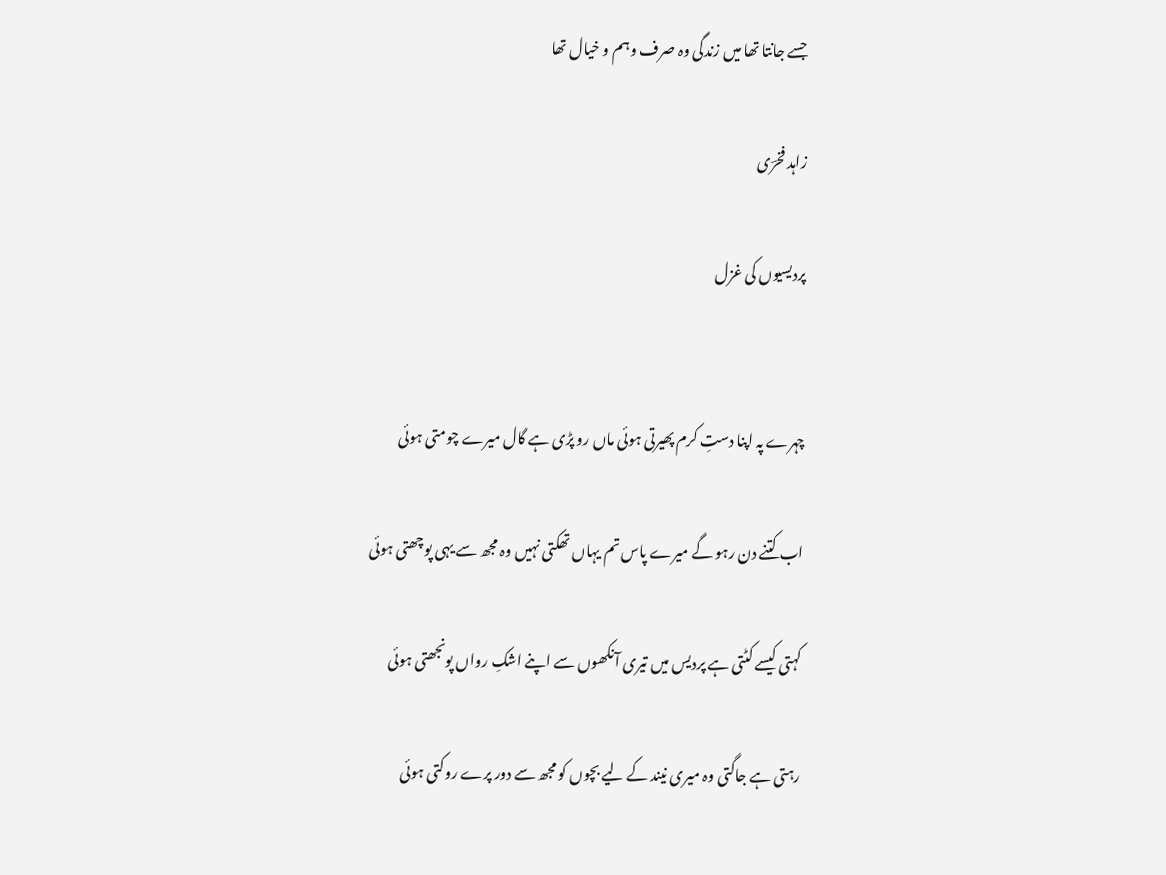جسے جانتا تھا میں زندگی وہ صرف وہم و خیال تھا

زاہد فخرؔی

پردیسیوں کی غزل


چہرے پہ اپنا دستِ کرم پھیرتی ہوئی ماں رو پڑی ہے گال میرے چومتی ہوئی

اب کتنے دن رہو گے میرے پاس تم یہاں تھکتی نہیں وہ مجھ سے یہی پوچھتی ہوئی

کہتی کیسے کٹتی ہے پردیس میں تیری آنکھوں سے اپنے اشکِ رواں پونجھتی ہوئی

رہتی ہے جاگتی وہ میری نیند کے لیے بچوں کو مجھ سے دور پرے روکتی ہوئی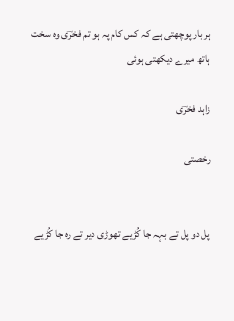ہر بار پوچھتی ہے کہ کس کام پہ ہو تم فخرؔی وہ سخت ہاتھ میرے دیکھتی ہوئی

زاہد فخرؔی

رخصتی


پل دو پل تے بہہ جا کُڑیے تھوڑی دیر تے رہ جا کُڑیے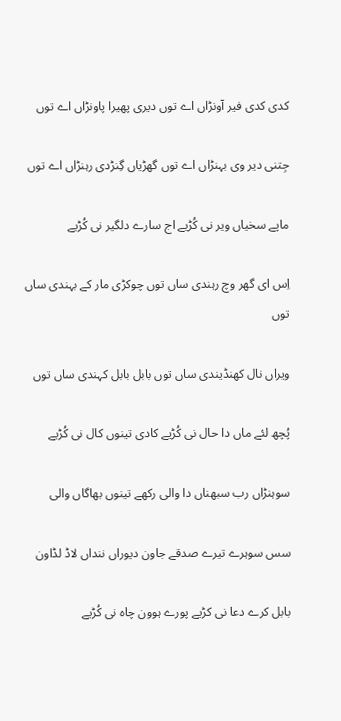کدی کدی فیر آونڑاں اے توں دیری پھیرا پاونڑاں اے توں

جِتنی دیر وی بہنڑاں اے توں گھڑیاں گِنڑدی رہنڑاں اے توں

ماپے سخیاں ویر نی کُڑیے اج سارے دلگیر نی کُڑیے

اِس ای گھر وچ رہندی ساں توں چوکڑی مار کے بہندی ساں توں

ویراں نال کھنڈیندی ساں توں بابل بابل کہندی ساں توں

پُچھ لئے ماں دا حال نی کُڑیے کادی تینوں کال نی کُڑیے

سوہنڑاں رب سبھناں دا والی رکھے تینوں بھاگاں والی

سس سوہرے تیرے صدقے جاون دیوراں ننداں لاڈ لڈاون

بابل کرے دعا نی کڑیے پورے ہوون چاہ نی کُڑیے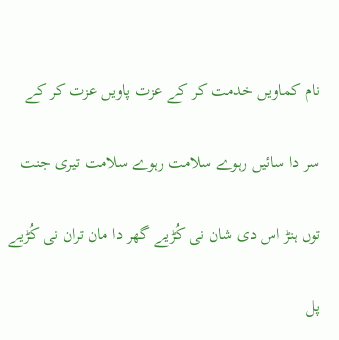نام کماویں خدمت کر کے عزت پاویں عزت کر کے

سر دا سائیں رہوے سلامت رہوے سلامت تیری جنت

توں ہنڑ اس دی شان نی کُڑیے گھر دا مان تران نی کُڑیے

پل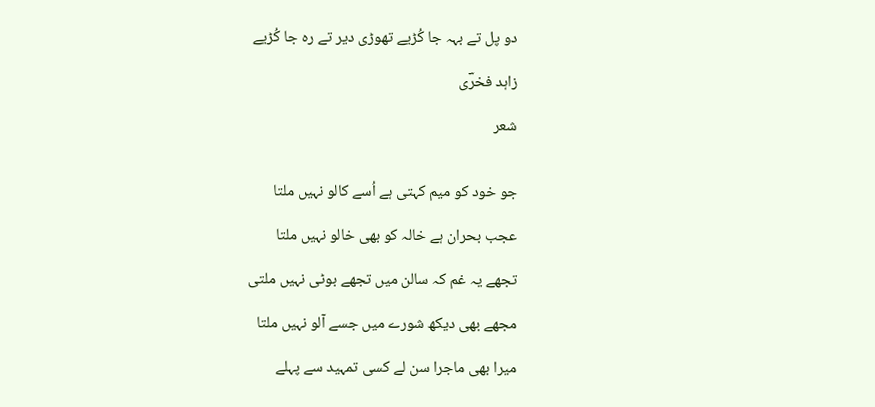دو پل تے بہہ جا کُڑیے تھوڑی دیر تے رہ جا کُڑیے

زاہد فخرؔی

شعر


جو خود کو میم کہتی ہے اُسے کالو نہیں ملتا

عجب بحران ہے خالہ کو بھی خالو نہیں ملتا

تجھے یہ غم کہ سالن میں تجھے بوٹی نہیں ملتی

مجھے بھی دیکھ شورے میں جسے آلو نہیں ملتا

میرا بھی ماجرا سن لے کسی تمہید سے پہلے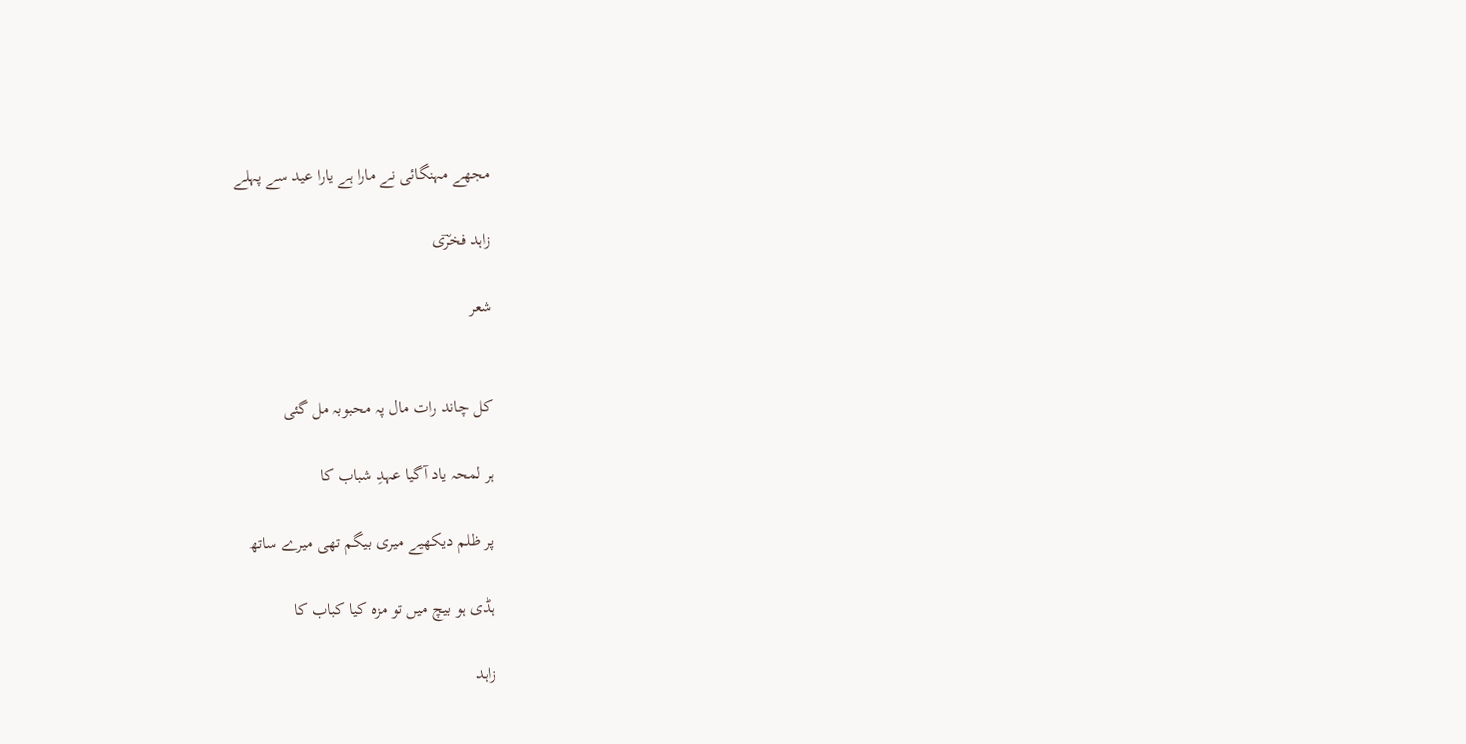مجھے مہنگائی نے مارا ہے یارا عید سے پہلے

زاہد فخرؔی

شعر


کل چاند رات مال پہ محبوبہ مل گئی

ہر لمحہ یاد آگیا عہدِ شباب کا

پر ظلم دیکھیے میری بیگم تھی میرے ساتھ

ہڈی ہو بیچ میں تو مزہ کیا کباب کا

زاہد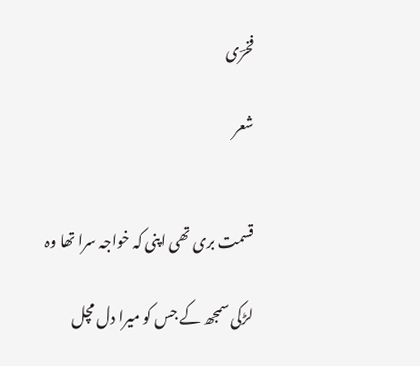فخرؔی

شعر


قسمت بری تھی اپنی کہ خواجہ سرا تھا وہ

لڑکی سمجھ کے جس کو میرا دل مچل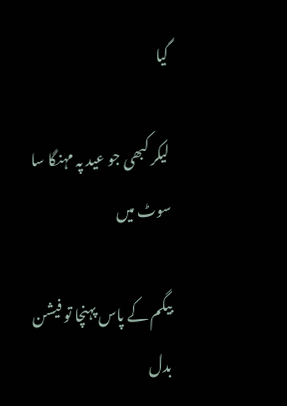گیا

لیکر کبھی جو عید پہ مہنگا سا سوٹ میں

بیگم کے پاس پہنچا تو فیشن بدل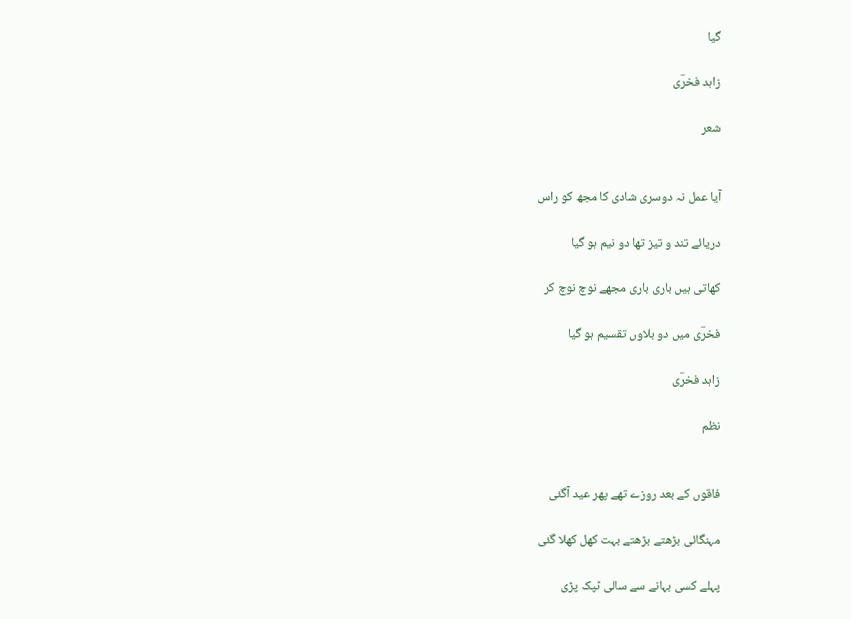گیا

زاہد فخرؔی

شعر


آیا عمل نہ دوسری شادی کا مجھ کو راس

دریائے تند و تیز تھا دو نیم ہو گیا

کھاتی ہیں باری باری مجھے نوچ نوچ کر

فخرؔی میں دو بلاوں تقسیم ہو گیا

زاہد فخرؔی

نظم


فاقوں کے بعد روزے تھے پھر عید آگئی

مہنگائی بڑھتے بڑھتے بہت کھل کھلا گئی

پہلے کسی بہانے سے سالی ٹپک پڑی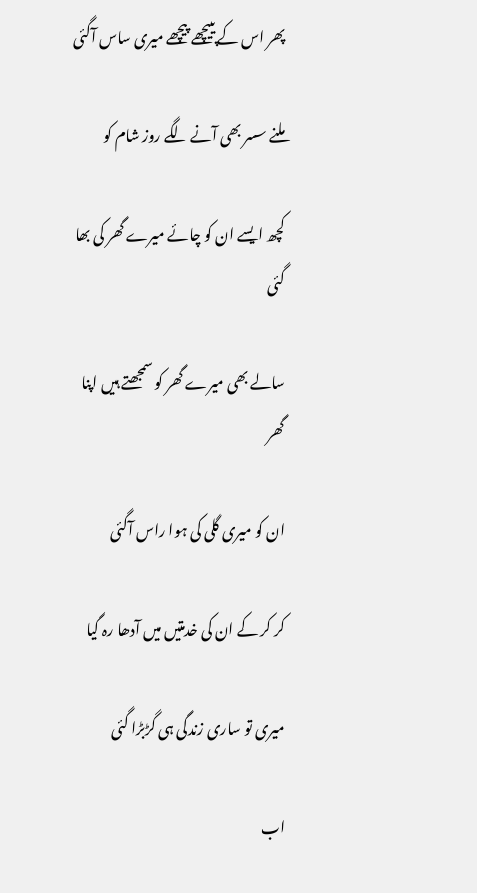پھر اس کے پییچھے پیچھے میری ساس آگئی

ملنے سسر بھی آنے لگے روز شام کو

کچھ ایسے ان کو چائے میرے گھر کی بھا گئی

سالے بھی میرے گھر کو سمجھتے ہیں اپنا گھر

ان کو میری گلی کی ہوا راس آگئی

کر کر کے ان کی خدمتیں میں آدھا رہ گیا

میری تو ساری زندگی ہی گڑبڑا گئی

اب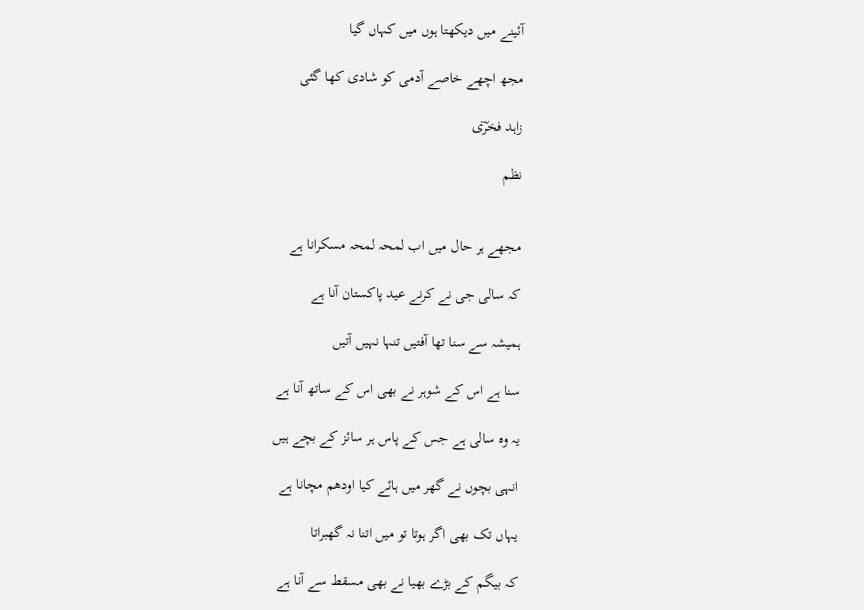آئینے میں دیکھتا ہوں میں کہاں گیا

مجھ اچھے خاصے آدمی کو شادی کھا گئی

زاہد فخرؔی

نظم


مجھے ہر حال میں اب لمحہ لمحہ مسکرانا ہے

کہ سالی جی نے کرنے عید پاکستان آنا ہے

ہمیشہ سے سنا تھا آفتیں تنہا نہیں آتیں

سنا ہے اس کے شوہر نے بھی اس کے ساتھ آنا ہے

یہ وہ سالی ہے جس کے پاس ہر سائز کے بچے ہیں

انہی بچوں نے گھر میں ہائے کیا اودھم مچانا ہے

یہاں تک بھی اگر ہوتا تو میں اتنا نہ گھبراتا

کہ بیگم کے بڑے بھیا نے بھی مسقط سے آنا ہے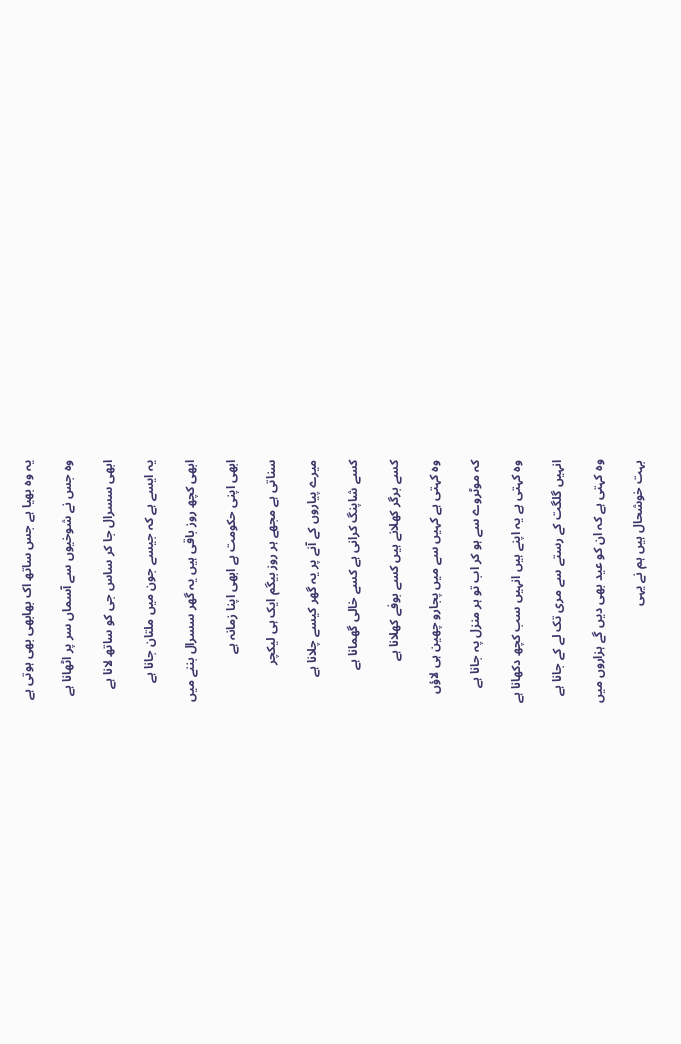یہ وہ بھیا ہے جس ساتھ اک بھابھی بھی ہوتی ہے

وہ جس نے شوخیوں سے آسماں سر پر اٹھانا ہے

ابھی سسرال جا کر ساس جی کو ساتھ لانا ہے

یہ ایسے ہے کہ جیسے جون میں ملتان جانا ہے

ابھی کچھ روز باقی ہیں یہ گھر سسرال بننے میں

ابھی اپنی حکومت ہے ابھی اپنا زمانہ ہے

سناتی ہے مجھے ہر روز بیگم ایک ہی لیکچر

میرے پیاروں کے آنے پر یہ گھر کیسے چلانا ہے

کسے شاپنگ کرانی ہے کسے خالی گھمانا ہے

کسے برگر کھلانے ہیں کسے بوفے کھلانا ہے

وہ کہتی ہے کہیں سے میں پجارو چھین ہی لاؤں

کہ موٹروے سے ہو کر اب تو ہر منزل پہ جانا ہے

وہ کہتی ہے یہ اپنے ہیں انہیں سب کچھ دکھانا ہے

انہیں گلگت کے رستے سے مری تک لے کے جانا ہے

وہ کہتی ہے کہ ان کو عید بھی دیں گے ہزاروں میں

بہت خوشحال ہیں ہم نے یہی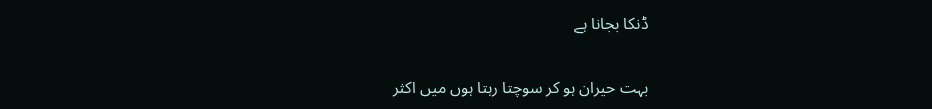ڈنکا بجانا ہے

بہت حیران ہو کر سوچتا رہتا ہوں میں اکثر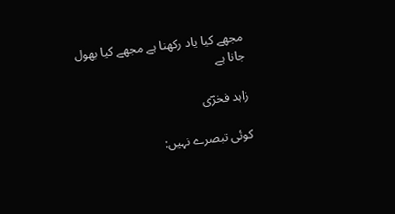مجھے کیا یاد رکھنا ہے مجھے کیا بھول جانا ہے

زاہد فخرؔی

کوئی تبصرے نہیں: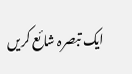ایک تبصرہ شائع کریں